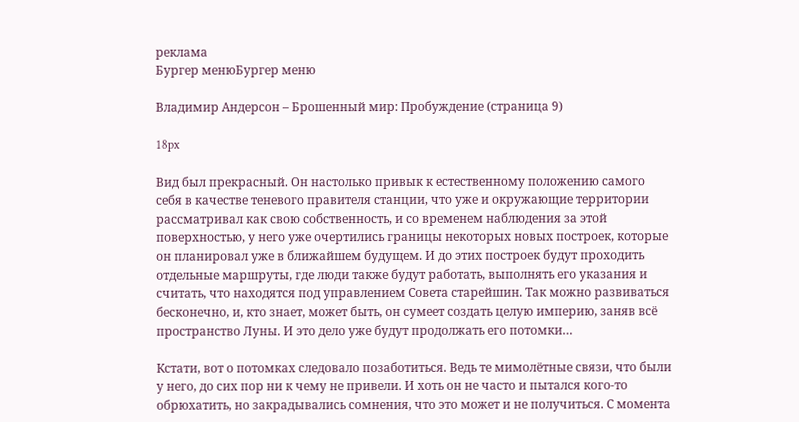реклама
Бургер менюБургер меню

Владимир Андерсон – Брошенный мир: Пробуждение (страница 9)

18px

Вид был прекрасный. Он настолько привык к естественному положению самого себя в качестве теневого правителя станции, что уже и окружающие территории рассматривал как свою собственность, и со временем наблюдения за этой поверхностью, у него уже очертились границы некоторых новых построек, которые он планировал уже в ближайшем будущем. И до этих построек будут проходить отдельные маршруты, где люди также будут работать, выполнять его указания и считать, что находятся под управлением Совета старейшин. Так можно развиваться бесконечно, и, кто знает, может быть, он сумеет создать целую империю, заняв всё пространство Луны. И это дело уже будут продолжать его потомки…

Кстати, вот о потомках следовало позаботиться. Ведь те мимолётные связи, что были у него, до сих пор ни к чему не привели. И хоть он не часто и пытался кого-то обрюхатить, но закрадывались сомнения, что это может и не получиться. С момента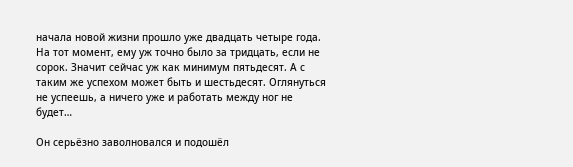начала новой жизни прошло уже двадцать четыре года. На тот момент, ему уж точно было за тридцать, если не сорок. Значит сейчас уж как минимум пятьдесят. А с таким же успехом может быть и шестьдесят. Оглянуться не успеешь, а ничего уже и работать между ног не будет…

Он серьёзно заволновался и подошёл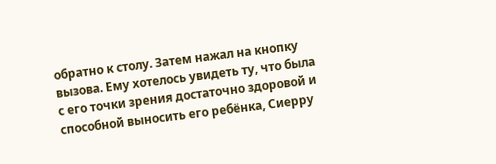обратно к столу. Затем нажал на кнопку вызова. Ему хотелось увидеть ту, что была с его точки зрения достаточно здоровой и способной выносить его ребёнка, Сиерру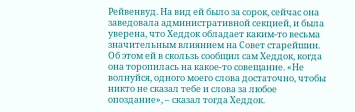Рейвенвуд. На вид ей было за сорок, сейчас она заведовала административной секцией, и была уверена, что Хеддок обладает каким-то весьма значительным влиянием на Совет старейшин. Об этом ей в скользь сообщил сам Хеддок, когда она торопилась на какое-то совещание. «Не волнуйся, одного моего слова достаточно, чтобы никто не сказал тебе и слова за любое опоздание», – сказал тогда Хеддок.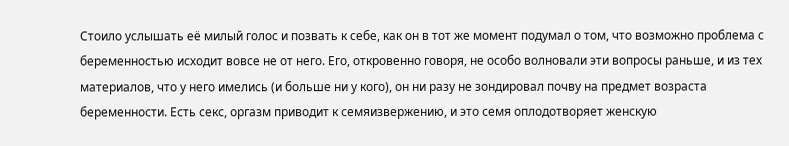Стоило услышать её милый голос и позвать к себе, как он в тот же момент подумал о том, что возможно проблема с беременностью исходит вовсе не от него. Его, откровенно говоря, не особо волновали эти вопросы раньше, и из тех материалов, что у него имелись (и больше ни у кого), он ни разу не зондировал почву на предмет возраста беременности. Есть секс, оргазм приводит к семяизвержению, и это семя оплодотворяет женскую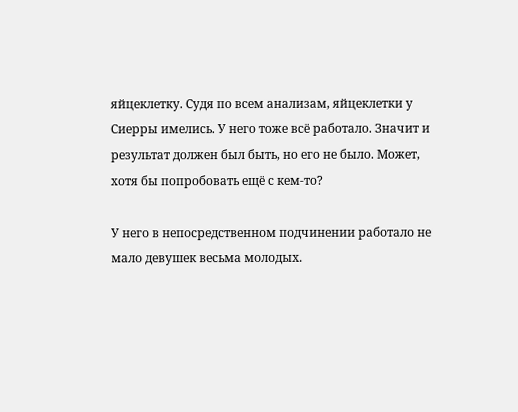яйцеклетку. Судя по всем анализам, яйцеклетки у Сиерры имелись. У него тоже всё работало. Значит и результат должен был быть, но его не было. Может, хотя бы попробовать ещё с кем-то?

У него в непосредственном подчинении работало не мало девушек весьма молодых.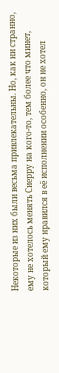Некоторые из них были весьма привлекательны. Но, как ни странно, ему не хотелось менять Сиерру на кого-то, тем более что минет, который ему нравился в её исполнении особенно, он не хотел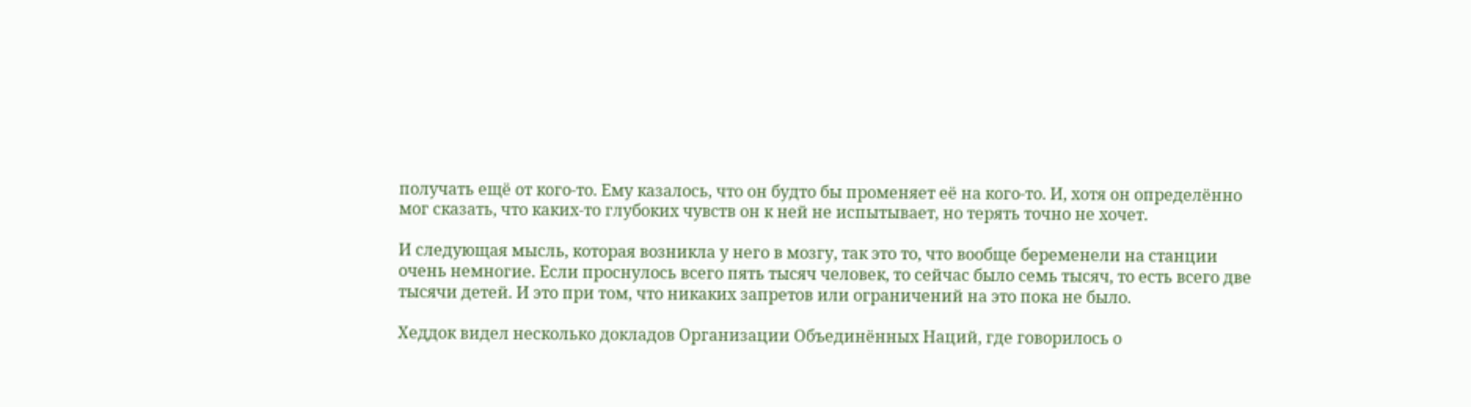получать ещё от кого-то. Ему казалось, что он будто бы променяет её на кого-то. И, хотя он определённо мог сказать, что каких-то глубоких чувств он к ней не испытывает, но терять точно не хочет.

И следующая мысль, которая возникла у него в мозгу, так это то, что вообще беременели на станции очень немногие. Если проснулось всего пять тысяч человек, то сейчас было семь тысяч, то есть всего две тысячи детей. И это при том, что никаких запретов или ограничений на это пока не было.

Хеддок видел несколько докладов Организации Объединённых Наций, где говорилось о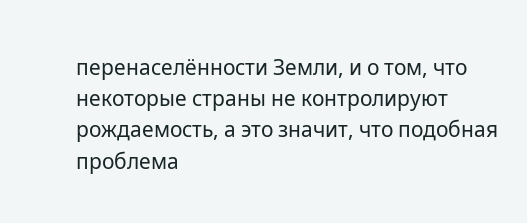перенаселённости Земли, и о том, что некоторые страны не контролируют рождаемость, а это значит, что подобная проблема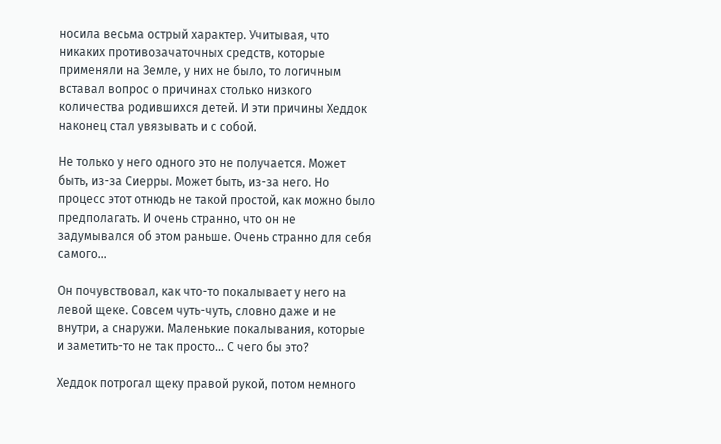носила весьма острый характер. Учитывая, что никаких противозачаточных средств, которые применяли на Земле, у них не было, то логичным вставал вопрос о причинах столько низкого количества родившихся детей. И эти причины Хеддок наконец стал увязывать и с собой.

Не только у него одного это не получается. Может быть, из-за Сиерры. Может быть, из-за него. Но процесс этот отнюдь не такой простой, как можно было предполагать. И очень странно, что он не задумывался об этом раньше. Очень странно для себя самого…

Он почувствовал, как что-то покалывает у него на левой щеке. Совсем чуть-чуть, словно даже и не внутри, а снаружи. Маленькие покалывания, которые и заметить-то не так просто… С чего бы это?

Хеддок потрогал щеку правой рукой, потом немного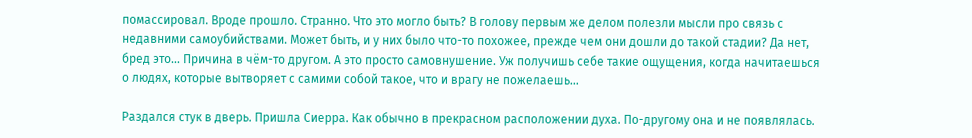помассировал. Вроде прошло. Странно. Что это могло быть? В голову первым же делом полезли мысли про связь с недавними самоубийствами. Может быть, и у них было что-то похожее, прежде чем они дошли до такой стадии? Да нет, бред это… Причина в чём-то другом. А это просто самовнушение. Уж получишь себе такие ощущения, когда начитаешься о людях, которые вытворяет с самими собой такое, что и врагу не пожелаешь…

Раздался стук в дверь. Пришла Сиерра. Как обычно в прекрасном расположении духа. По-другому она и не появлялась.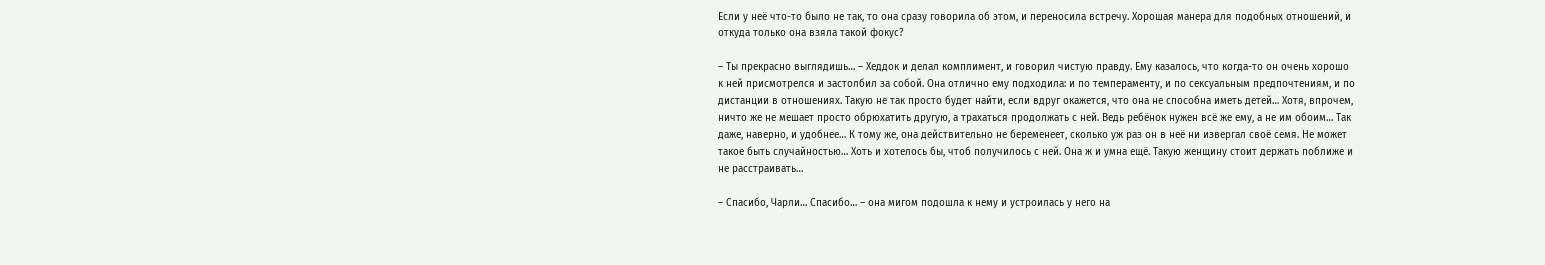Если у неё что-то было не так, то она сразу говорила об этом, и переносила встречу. Хорошая манера для подобных отношений, и откуда только она взяла такой фокус?

– Ты прекрасно выглядишь… – Хеддок и делал комплимент, и говорил чистую правду. Ему казалось, что когда-то он очень хорошо к ней присмотрелся и застолбил за собой. Она отлично ему подходила: и по темпераменту, и по сексуальным предпочтениям, и по дистанции в отношениях. Такую не так просто будет найти, если вдруг окажется, что она не способна иметь детей… Хотя, впрочем, ничто же не мешает просто обрюхатить другую, а трахаться продолжать с ней. Ведь ребёнок нужен всё же ему, а не им обоим… Так даже, наверно, и удобнее… К тому же, она действительно не беременеет, сколько уж раз он в неё ни извергал своё семя. Не может такое быть случайностью… Хоть и хотелось бы, чтоб получилось с ней. Она ж и умна ещё. Такую женщину стоит держать поближе и не расстраивать…

– Спасибо, Чарли… Спасибо… – она мигом подошла к нему и устроилась у него на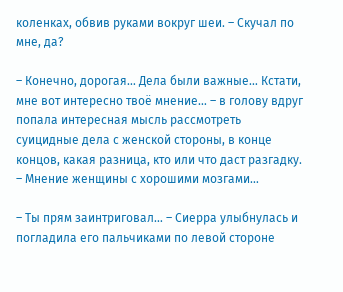коленках, обвив руками вокруг шеи. – Скучал по мне, да?

– Конечно, дорогая… Дела были важные… Кстати, мне вот интересно твоё мнение… – в голову вдруг попала интересная мысль рассмотреть суицидные дела с женской стороны, в конце концов, какая разница, кто или что даст разгадку. – Мнение женщины с хорошими мозгами…

– Ты прям заинтриговал… – Сиерра улыбнулась и погладила его пальчиками по левой стороне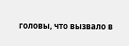головы, что вызвало в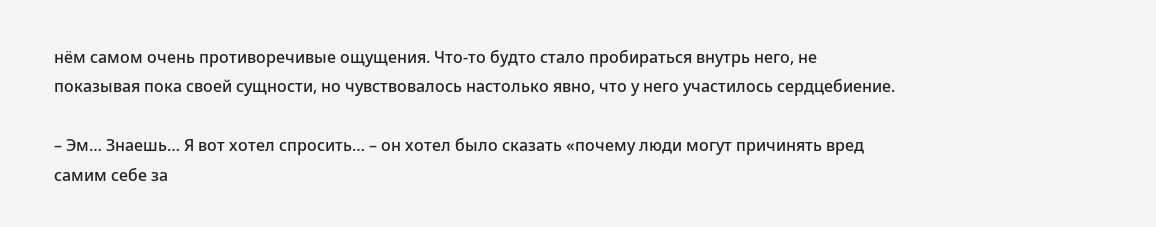нём самом очень противоречивые ощущения. Что-то будто стало пробираться внутрь него, не показывая пока своей сущности, но чувствовалось настолько явно, что у него участилось сердцебиение.

– Эм… Знаешь… Я вот хотел спросить… – он хотел было сказать «почему люди могут причинять вред самим себе за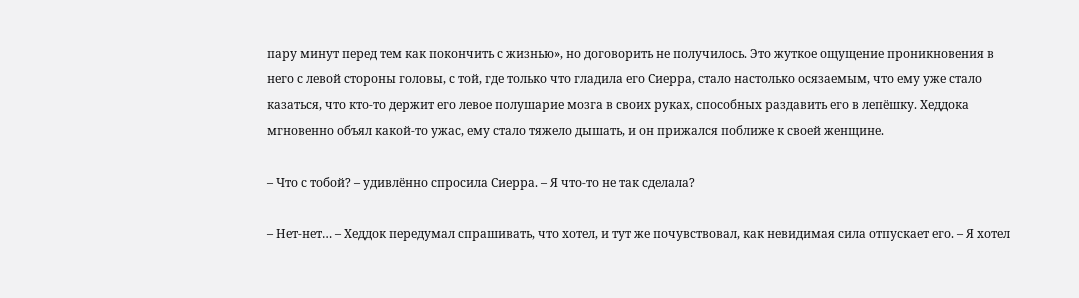пару минут перед тем как покончить с жизнью», но договорить не получилось. Это жуткое ощущение проникновения в него с левой стороны головы, с той, где только что гладила его Сиерра, стало настолько осязаемым, что ему уже стало казаться, что кто-то держит его левое полушарие мозга в своих руках, способных раздавить его в лепёшку. Хеддока мгновенно объял какой-то ужас, ему стало тяжело дышать, и он прижался поближе к своей женщине.

– Что с тобой? – удивлённо спросила Сиерра. – Я что-то не так сделала?

– Нет-нет… – Хеддок передумал спрашивать, что хотел, и тут же почувствовал, как невидимая сила отпускает его. – Я хотел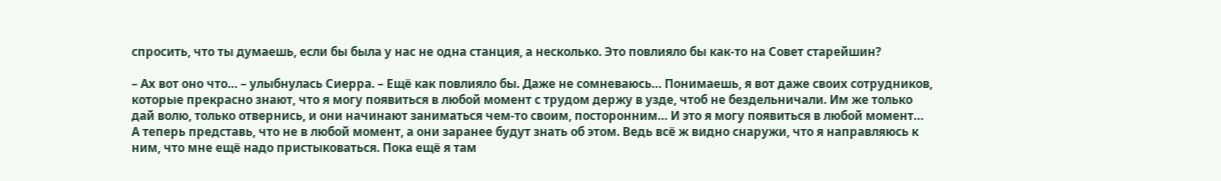спросить, что ты думаешь, если бы была у нас не одна станция, а несколько. Это повлияло бы как-то на Совет старейшин?

– Ах вот оно что… – улыбнулась Сиерра. – Ещё как повлияло бы. Даже не сомневаюсь… Понимаешь, я вот даже своих сотрудников, которые прекрасно знают, что я могу появиться в любой момент с трудом держу в узде, чтоб не бездельничали. Им же только дай волю, только отвернись, и они начинают заниматься чем-то своим, посторонним… И это я могу появиться в любой момент… А теперь представь, что не в любой момент, а они заранее будут знать об этом. Ведь всё ж видно снаружи, что я направляюсь к ним, что мне ещё надо пристыковаться. Пока ещё я там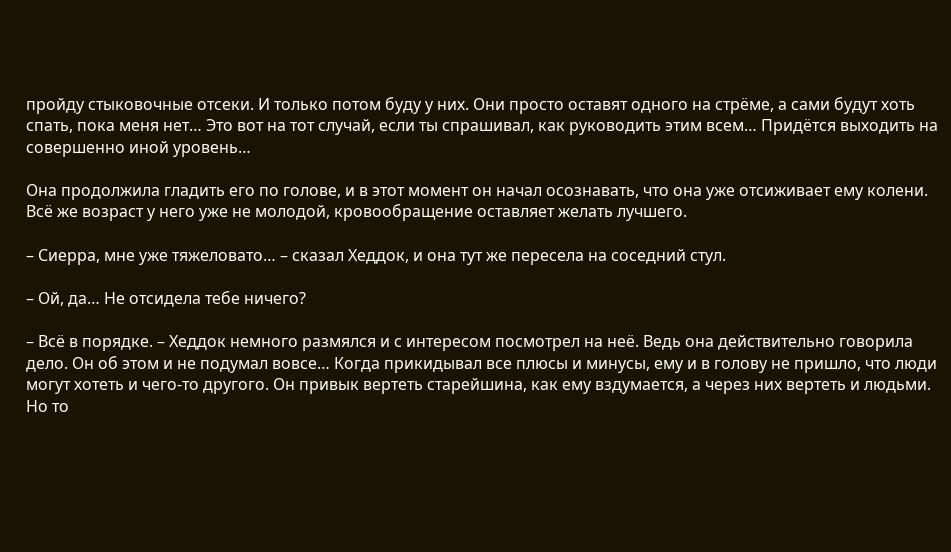пройду стыковочные отсеки. И только потом буду у них. Они просто оставят одного на стрёме, а сами будут хоть спать, пока меня нет… Это вот на тот случай, если ты спрашивал, как руководить этим всем… Придётся выходить на совершенно иной уровень…

Она продолжила гладить его по голове, и в этот момент он начал осознавать, что она уже отсиживает ему колени. Всё же возраст у него уже не молодой, кровообращение оставляет желать лучшего.

– Сиерра, мне уже тяжеловато… – сказал Хеддок, и она тут же пересела на соседний стул.

– Ой, да… Не отсидела тебе ничего?

– Всё в порядке. – Хеддок немного размялся и с интересом посмотрел на неё. Ведь она действительно говорила дело. Он об этом и не подумал вовсе… Когда прикидывал все плюсы и минусы, ему и в голову не пришло, что люди могут хотеть и чего-то другого. Он привык вертеть старейшина, как ему вздумается, а через них вертеть и людьми. Но то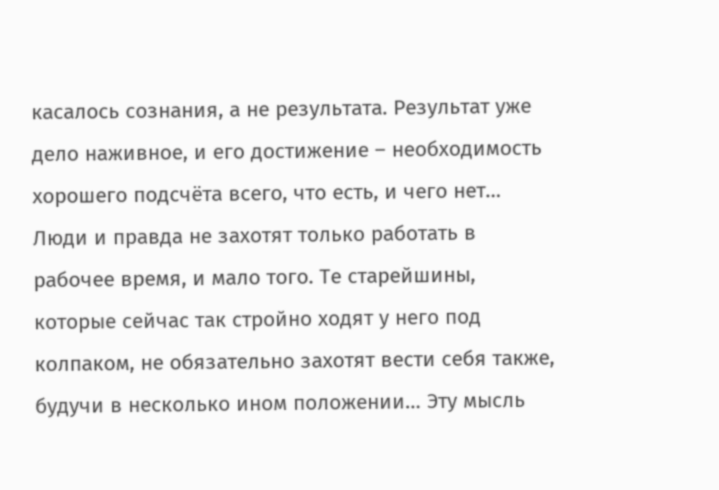касалось сознания, а не результата. Результат уже дело наживное, и его достижение – необходимость хорошего подсчёта всего, что есть, и чего нет… Люди и правда не захотят только работать в рабочее время, и мало того. Те старейшины, которые сейчас так стройно ходят у него под колпаком, не обязательно захотят вести себя также, будучи в несколько ином положении… Эту мысль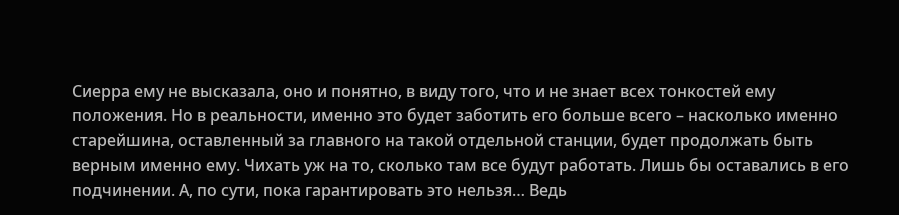Сиерра ему не высказала, оно и понятно, в виду того, что и не знает всех тонкостей ему положения. Но в реальности, именно это будет заботить его больше всего – насколько именно старейшина, оставленный за главного на такой отдельной станции, будет продолжать быть верным именно ему. Чихать уж на то, сколько там все будут работать. Лишь бы оставались в его подчинении. А, по сути, пока гарантировать это нельзя… Ведь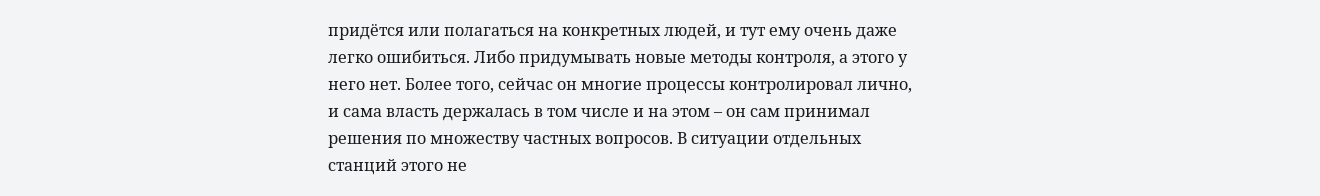придётся или полагаться на конкретных людей, и тут ему очень даже легко ошибиться. Либо придумывать новые методы контроля, а этого у него нет. Более того, сейчас он многие процессы контролировал лично, и сама власть держалась в том числе и на этом – он сам принимал решения по множеству частных вопросов. В ситуации отдельных станций этого не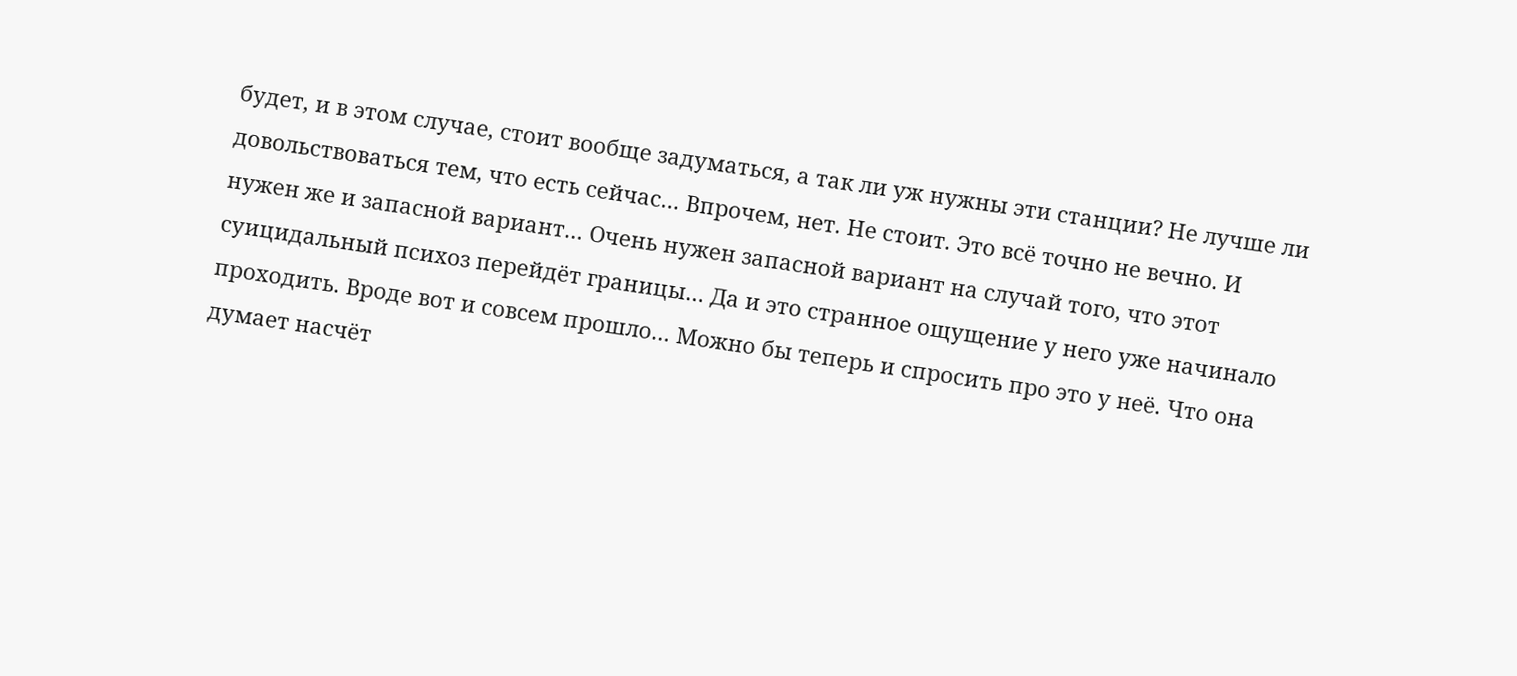будет, и в этом случае, стоит вообще задуматься, а так ли уж нужны эти станции? Не лучше ли довольствоваться тем, что есть сейчас… Впрочем, нет. Не стоит. Это всё точно не вечно. И нужен же и запасной вариант… Очень нужен запасной вариант на случай того, что этот суицидальный психоз перейдёт границы… Да и это странное ощущение у него уже начинало проходить. Вроде вот и совсем прошло… Можно бы теперь и спросить про это у неё. Что она думает насчёт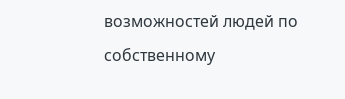возможностей людей по собственному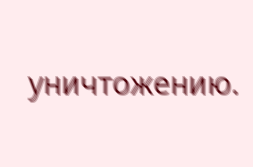уничтожению.